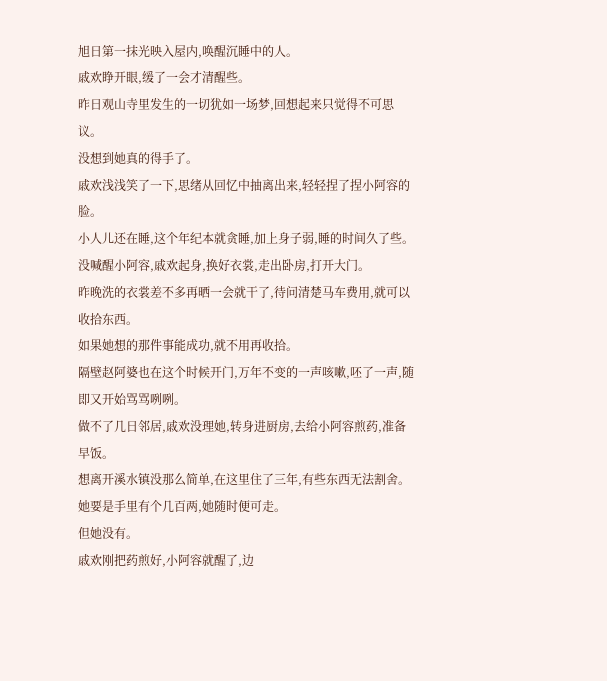旭日第一抹光映入屋内,唤醒沉睡中的人。
戚欢睁开眼,缓了一会才清醒些。
昨日观山寺里发生的一切犹如一场梦,回想起来只觉得不可思议。
没想到她真的得手了。
戚欢浅浅笑了一下,思绪从回忆中抽离出来,轻轻捏了捏小阿容的脸。
小人儿还在睡,这个年纪本就贪睡,加上身子弱,睡的时间久了些。
没喊醒小阿容,戚欢起身,换好衣裳,走出卧房,打开大门。
昨晚洗的衣裳差不多再晒一会就干了,待问清楚马车费用,就可以收拾东西。
如果她想的那件事能成功,就不用再收拾。
隔壁赵阿婆也在这个时候开门,万年不变的一声咳嗽,呸了一声,随即又开始骂骂咧咧。
做不了几日邻居,戚欢没理她,转身进厨房,去给小阿容煎药,准备早饭。
想离开溪水镇没那么简单,在这里住了三年,有些东西无法割舍。
她要是手里有个几百两,她随时便可走。
但她没有。
戚欢刚把药煎好,小阿容就醒了,边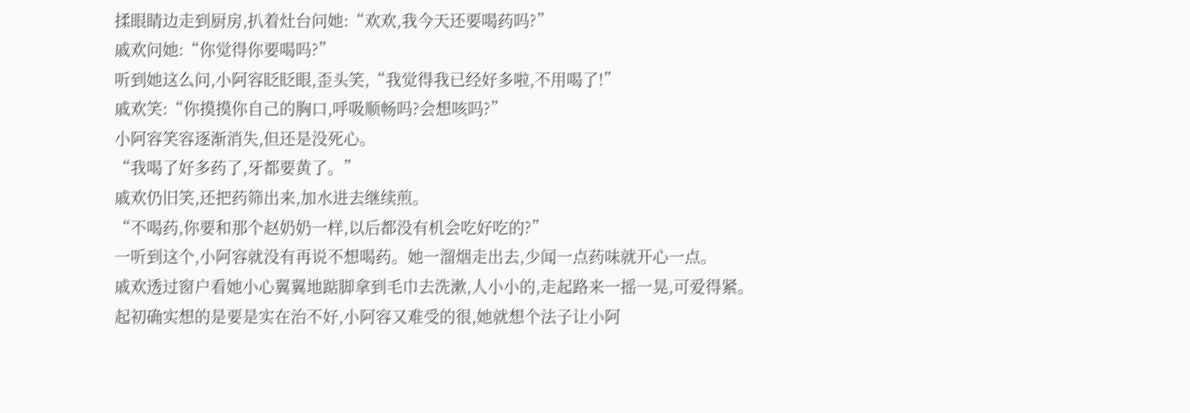揉眼睛边走到厨房,扒着灶台问她:“欢欢,我今天还要喝药吗?”
戚欢问她:“你觉得你要喝吗?”
听到她这么问,小阿容眨眨眼,歪头笑,“我觉得我已经好多啦,不用喝了!”
戚欢笑:“你摸摸你自己的胸口,呼吸顺畅吗?会想咳吗?”
小阿容笑容逐渐消失,但还是没死心。
“我喝了好多药了,牙都要黄了。”
戚欢仍旧笑,还把药筛出来,加水进去继续煎。
“不喝药,你要和那个赵奶奶一样,以后都没有机会吃好吃的?”
一听到这个,小阿容就没有再说不想喝药。她一溜烟走出去,少闻一点药味就开心一点。
戚欢透过窗户看她小心翼翼地踮脚拿到毛巾去洗漱,人小小的,走起路来一摇一晃,可爱得紧。
起初确实想的是要是实在治不好,小阿容又难受的很,她就想个法子让小阿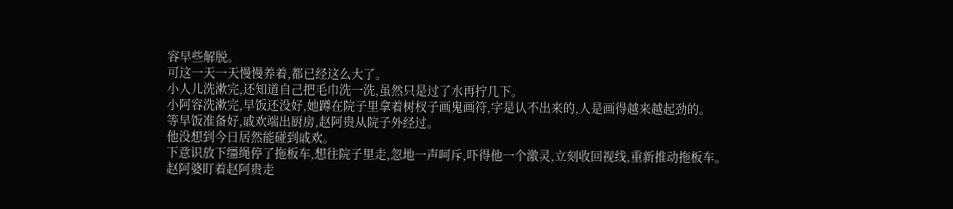容早些解脱。
可这一天一天慢慢养着,都已经这么大了。
小人儿洗漱完,还知道自己把毛巾洗一洗,虽然只是过了水再拧几下。
小阿容洗漱完,早饭还没好,她蹲在院子里拿着树杈子画鬼画符,字是认不出来的,人是画得越来越起劲的。
等早饭准备好,戚欢端出厨房,赵阿贵从院子外经过。
他没想到今日居然能碰到戚欢。
下意识放下缰绳停了拖板车,想往院子里走,忽地一声呵斥,吓得他一个激灵,立刻收回视线,重新推动拖板车。
赵阿婆盯着赵阿贵走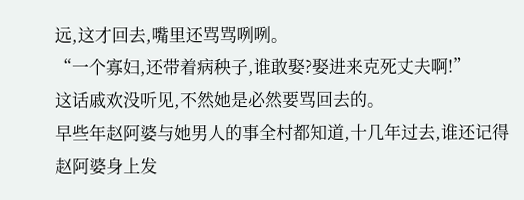远,这才回去,嘴里还骂骂咧咧。
“一个寡妇,还带着病秧子,谁敢娶?娶进来克死丈夫啊!”
这话戚欢没听见,不然她是必然要骂回去的。
早些年赵阿婆与她男人的事全村都知道,十几年过去,谁还记得赵阿婆身上发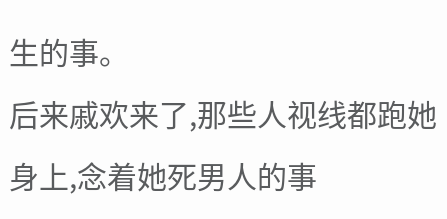生的事。
后来戚欢来了,那些人视线都跑她身上,念着她死男人的事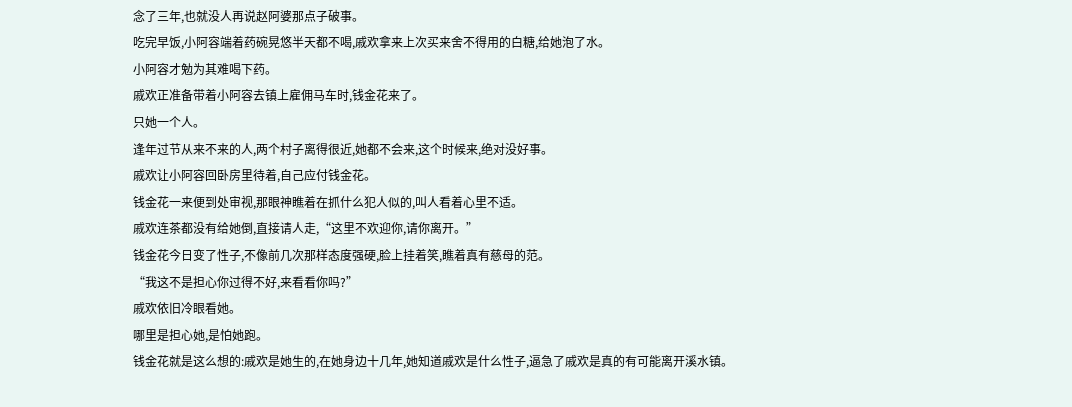念了三年,也就没人再说赵阿婆那点子破事。
吃完早饭,小阿容端着药碗晃悠半天都不喝,戚欢拿来上次买来舍不得用的白糖,给她泡了水。
小阿容才勉为其难喝下药。
戚欢正准备带着小阿容去镇上雇佣马车时,钱金花来了。
只她一个人。
逢年过节从来不来的人,两个村子离得很近,她都不会来,这个时候来,绝对没好事。
戚欢让小阿容回卧房里待着,自己应付钱金花。
钱金花一来便到处审视,那眼神瞧着在抓什么犯人似的,叫人看着心里不适。
戚欢连茶都没有给她倒,直接请人走,“这里不欢迎你,请你离开。”
钱金花今日变了性子,不像前几次那样态度强硬,脸上挂着笑,瞧着真有慈母的范。
“我这不是担心你过得不好,来看看你吗?”
戚欢依旧冷眼看她。
哪里是担心她,是怕她跑。
钱金花就是这么想的:戚欢是她生的,在她身边十几年,她知道戚欢是什么性子,逼急了戚欢是真的有可能离开溪水镇。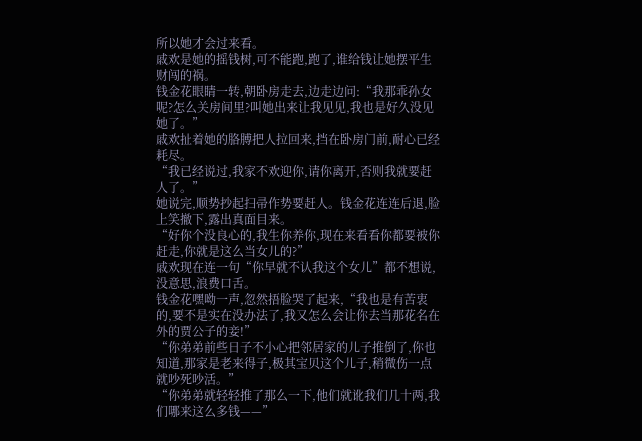所以她才会过来看。
戚欢是她的摇钱树,可不能跑,跑了,谁给钱让她摆平生财闯的祸。
钱金花眼睛一转,朝卧房走去,边走边问:“我那乖孙女呢?怎么关房间里?叫她出来让我见见,我也是好久没见她了。”
戚欢扯着她的胳膊把人拉回来,挡在卧房门前,耐心已经耗尽。
“我已经说过,我家不欢迎你,请你离开,否则我就要赶人了。”
她说完,顺势抄起扫帚作势要赶人。钱金花连连后退,脸上笑撤下,露出真面目来。
“好你个没良心的,我生你养你,现在来看看你都要被你赶走,你就是这么当女儿的?”
戚欢现在连一句“你早就不认我这个女儿”都不想说,没意思,浪费口舌。
钱金花嘿呦一声,忽然捂脸哭了起来,“我也是有苦衷的,要不是实在没办法了,我又怎么会让你去当那花名在外的贾公子的妾!”
“你弟弟前些日子不小心把邻居家的儿子推倒了,你也知道,那家是老来得子,极其宝贝这个儿子,稍微伤一点就吵死吵活。”
“你弟弟就轻轻推了那么一下,他们就讹我们几十两,我们哪来这么多钱——”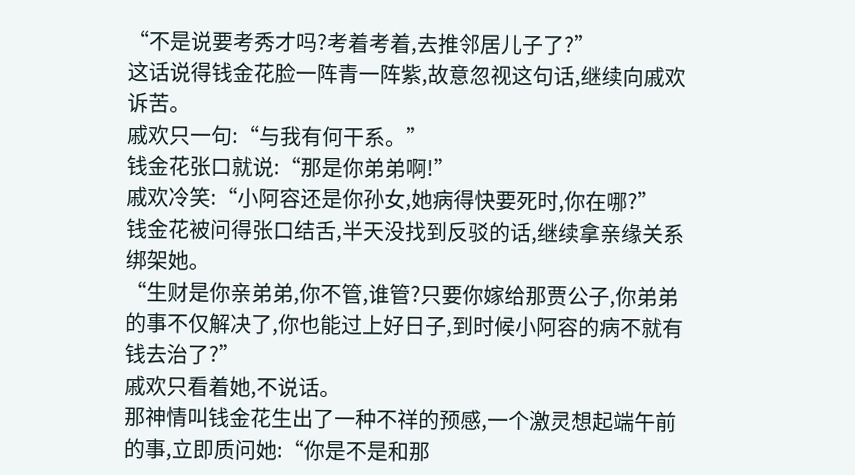“不是说要考秀才吗?考着考着,去推邻居儿子了?”
这话说得钱金花脸一阵青一阵紫,故意忽视这句话,继续向戚欢诉苦。
戚欢只一句:“与我有何干系。”
钱金花张口就说:“那是你弟弟啊!”
戚欢冷笑:“小阿容还是你孙女,她病得快要死时,你在哪?”
钱金花被问得张口结舌,半天没找到反驳的话,继续拿亲缘关系绑架她。
“生财是你亲弟弟,你不管,谁管?只要你嫁给那贾公子,你弟弟的事不仅解决了,你也能过上好日子,到时候小阿容的病不就有钱去治了?”
戚欢只看着她,不说话。
那神情叫钱金花生出了一种不祥的预感,一个激灵想起端午前的事,立即质问她:“你是不是和那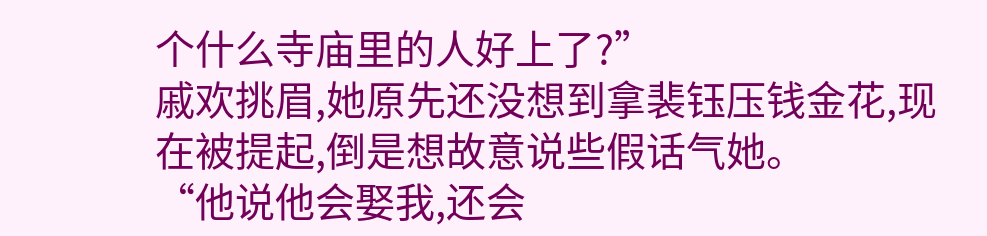个什么寺庙里的人好上了?”
戚欢挑眉,她原先还没想到拿裴钰压钱金花,现在被提起,倒是想故意说些假话气她。
“他说他会娶我,还会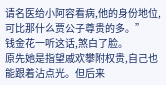请名医给小阿容看病,他的身份地位,可比那什么贾公子尊贵的多。”
钱金花一听这话,煞白了脸。
原先她是指望戚欢攀附权贵,自己也能跟着沾点光。但后来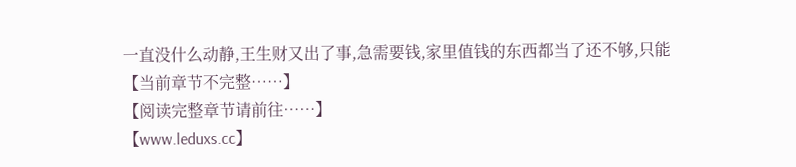一直没什么动静,王生财又出了事,急需要钱,家里值钱的东西都当了还不够,只能
【当前章节不完整……】
【阅读完整章节请前往……】
【www.leduxs.cc】